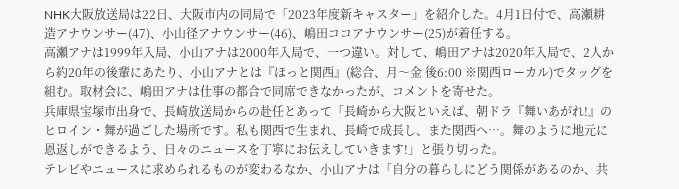NHK大阪放送局は22日、大阪市内の同局で「2023年度新キャスター」を紹介した。4月1日付で、高瀬耕造アナウンサー(47)、小山径アナウンサー(46)、嶋田ココアナウンサー(25)が着任する。
高瀬アナは1999年入局、小山アナは2000年入局で、一つ違い。対して、嶋田アナは2020年入局で、2人から約20年の後輩にあたり、小山アナとは『ほっと関西』(総合、月〜金 後6:00 ※関西ローカル)でタッグを組む。取材会に、嶋田アナは仕事の都合で同席できなかったが、コメントを寄せた。
兵庫県宝塚市出身で、長崎放送局からの赴任とあって「長崎から大阪といえば、朝ドラ『舞いあがれ!』のヒロイン・舞が過ごした場所です。私も関西で生まれ、長崎で成長し、また関西へ…。舞のように地元に恩返しができるよう、日々のニュースを丁寧にお伝えしていきます!」と張り切った。
テレビやニュースに求められるものが変わるなか、小山アナは「自分の暮らしにどう関係があるのか、共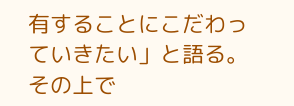有することにこだわっていきたい」と語る。その上で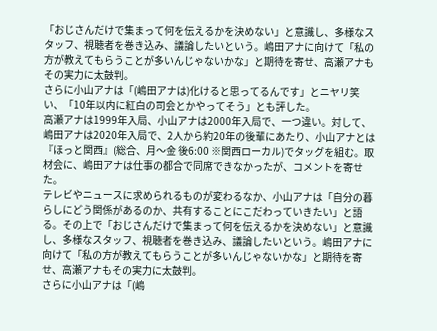「おじさんだけで集まって何を伝えるかを決めない」と意識し、多様なスタッフ、視聴者を巻き込み、議論したいという。嶋田アナに向けて「私の方が教えてもらうことが多いんじゃないかな」と期待を寄せ、高瀬アナもその実力に太鼓判。
さらに小山アナは「(嶋田アナは)化けると思ってるんです」とニヤリ笑い、「10年以内に紅白の司会とかやってそう」とも評した。
高瀬アナは1999年入局、小山アナは2000年入局で、一つ違い。対して、嶋田アナは2020年入局で、2人から約20年の後輩にあたり、小山アナとは『ほっと関西』(総合、月〜金 後6:00 ※関西ローカル)でタッグを組む。取材会に、嶋田アナは仕事の都合で同席できなかったが、コメントを寄せた。
テレビやニュースに求められるものが変わるなか、小山アナは「自分の暮らしにどう関係があるのか、共有することにこだわっていきたい」と語る。その上で「おじさんだけで集まって何を伝えるかを決めない」と意識し、多様なスタッフ、視聴者を巻き込み、議論したいという。嶋田アナに向けて「私の方が教えてもらうことが多いんじゃないかな」と期待を寄せ、高瀬アナもその実力に太鼓判。
さらに小山アナは「(嶋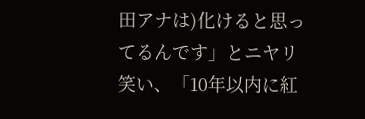田アナは)化けると思ってるんです」とニヤリ笑い、「10年以内に紅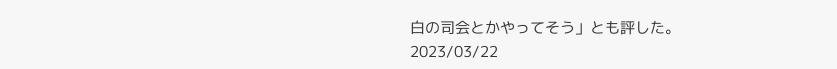白の司会とかやってそう」とも評した。
2023/03/22